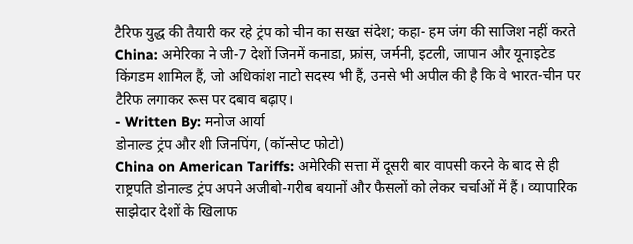टैरिफ युद्ध की तैयारी कर रहे ट्रंप को चीन का सख्त संदेश; कहा- हम जंग की साजिश नहीं करते
China: अमेरिका ने जी-7 देशों जिनमें कनाडा, फ्रांस, जर्मनी, इटली, जापान और यूनाइटेड किंगडम शामिल हैं, जो अधिकांश नाटो सदस्य भी हैं, उनसे भी अपील की है कि वे भारत-चीन पर टैरिफ लगाकर रूस पर दबाव बढ़ाए।
- Written By: मनोज आर्या
डोनाल्ड ट्रंप और शी जिनपिंग, (कॉन्सेप्ट फोटो)
China on American Tariffs: अमेरिकी सत्ता में दूसरी बार वापसी करने के बाद से ही राष्ट्रपति डोनाल्ड ट्रंप अपने अजीबो-गरीब बयानों और फैसलों को लेकर चर्चाओं में हैं। व्यापारिक साझेदार देशों के खिलाफ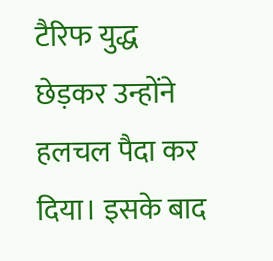टैरिफ युद्ध छेड़कर उन्होंने हलचल पैदा कर दिया। इसके बाद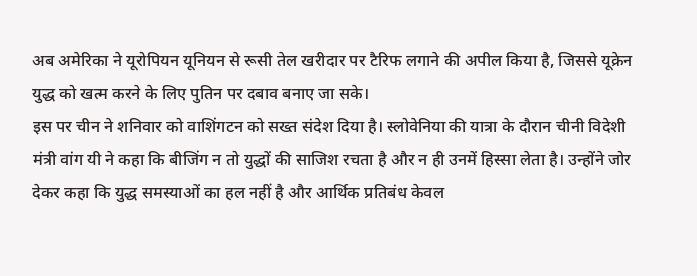अब अमेरिका ने यूरोपियन यूनियन से रूसी तेल खरीदार पर टैरिफ लगाने की अपील किया है, जिससे यूक्रेन युद्ध को खत्म करने के लिए पुतिन पर दबाव बनाए जा सके।
इस पर चीन ने शनिवार को वाशिंगटन को सख्त संदेश दिया है। स्लोवेनिया की यात्रा के दौरान चीनी विदेशी मंत्री वांग यी ने कहा कि बीजिंग न तो युद्धों की साजिश रचता है और न ही उनमें हिस्सा लेता है। उन्होंने जोर देकर कहा कि युद्ध समस्याओं का हल नहीं है और आर्थिक प्रतिबंध केवल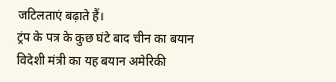जटिलताएं बढ़ाते हैं।
ट्रंप के पत्र के कुछ घंटे बाद चीन का बयान
विदेशी मंत्री का यह बयान अमेरिकी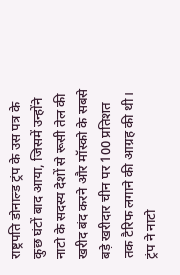राष्ट्रपति डोनाल्ड ट्रंप के उस पत्र के कुछ घंटों बाद आया, जिसमें उन्होंने नाटो के सदस्य देशों से रूसी तेल की खरीद बंद करने और मॉस्को के सबसे बड़े खरीदार चीन पर 100 प्रतिशत तक टैरिफ लगाने की आग्रह की थी। ट्रंप ने नाटो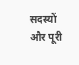सदस्यों और पूरी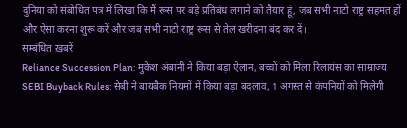दुनिया को संबोधित पत्र में लिखा कि मैं रूस पर बड़े प्रतिबंध लगाने को तैयार हूं, जब सभी नाटो राष्ट्र सहमत हों और ऐसा करना शुरू करें और जब सभी नाटो राष्ट्र रूस से तेल खरीदना बंद कर दें।
सम्बंधित ख़बरें
Reliance Succession Plan: मुकेश अंबानी ने किया बड़ा ऐलान, बच्चों को मिला रिलायंस का साम्राज्य
SEBI Buyback Rules: सेबी ने बायबैक नियमों में किया बड़ा बदलाव, 1 अगस्त से कंपनियों को मिलेगी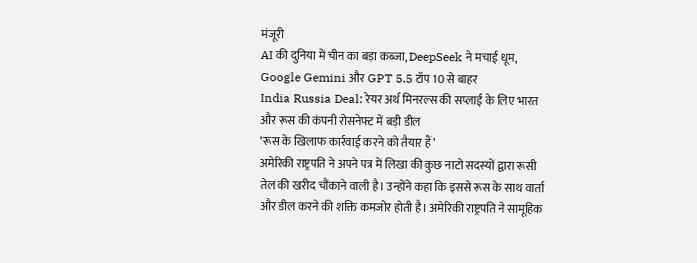मंजूरी
AI की दुनिया में चीन का बड़ा कब्जा, DeepSeek ने मचाई धूम, Google Gemini और GPT 5.5 टॉप 10 से बाहर
India Russia Deal: रेयर अर्थ मिनरल्स की सप्लाई के लिए भारत और रूस की कंपनी रोसनेफ्ट में बड़ी डील
‘रूस के खिलाफ कार्रवाई करने को तैयार हैं’
अमेरिकी राष्ट्रपति ने अपने पत्र में लिखा की कुछ नाटो सदस्यों द्वारा रूसी तेल की खरीद चौंकाने वाली है। उन्होंने कहा कि इससे रूस के साथ वार्ता और डील करने की शक्ति कमजोर होती है। अमेरिकी राष्ट्रपति ने सामूहिक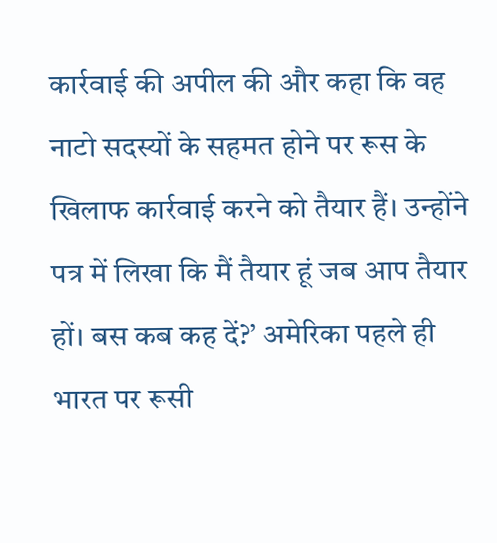कार्रवाई की अपील की और कहा कि वह नाटो सदस्यों के सहमत होने पर रूस के खिलाफ कार्रवाई करने को तैयार हैं। उन्होंने पत्र में लिखा कि मैं तैयार हूं जब आप तैयार हों। बस कब कह दें?’ अमेरिका पहले ही भारत पर रूसी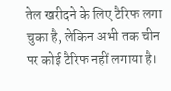तेल खरीदने के लिए टैरिफ लगा चुका है, लेकिन अभी तक चीन पर कोई टैरिफ नहीं लगाया है।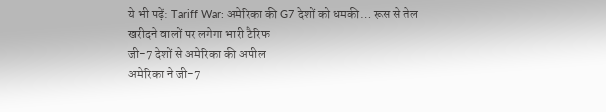ये भी पढ़ें: Tariff War: अमेरिका की G7 देशों को धमकी… रूस से तेल खरीदने वालों पर लगेगा भारी टैरिफ
जी-7 देशों से अमेरिका की अपील
अमेरिका ने जी-7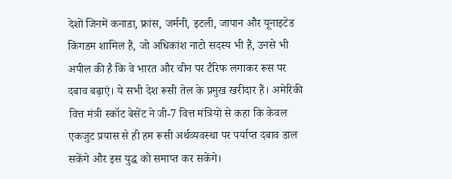देशों जिनमें कनाडा, फ्रांस, जर्मनी, इटली, जापान और यूनाइटेड किंगडम शामिल हैं, जो अधिकांश नाटो सदस्य भी हैं, उनसे भी अपील की है कि वे भारत और चीन पर टैरिफ लगाकर रूस पर दबाव बढ़ाएं। ये सभी देश रूसी तेल के प्रमुख खरीदार हैं। अमेरिकी वित्त मंत्री स्कॉट बेसेंट ने जी-7 वित्त मंत्रियों से कहा कि केवल एकजुट प्रयास से ही हम रूसी अर्थव्यवस्था पर पर्याप्त दबाव डाल सकेंगे और इस युद्ध को समाप्त कर सकेंगे।